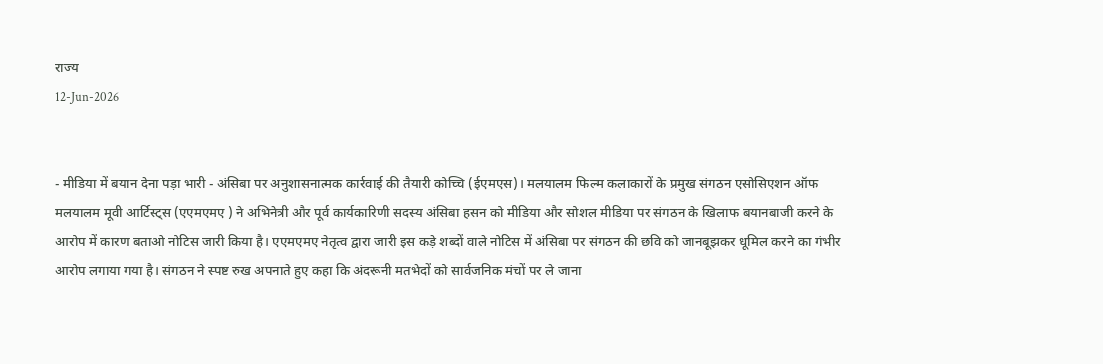राज्य
12-Jun-2026


- मीडिया में बयान देना पड़ा भारी - अंसिबा पर अनुशासनात्मक कार्रवाई की तैयारी कोच्चि (ईएमएस)। मलयालम फिल्म कलाकारों के प्रमुख संगठन एसोसिएशन ऑफ मलयालम मूवी आर्टिस्ट्स (एएमएमए ) ने अभिनेत्री और पूर्व कार्यकारिणी सदस्य अंसिबा हसन को मीडिया और सोशल मीडिया पर संगठन के खिलाफ बयानबाजी करने के आरोप में कारण बताओ नोटिस जारी किया है। एएमएमए नेतृत्व द्वारा जारी इस कड़े शब्दों वाले नोटिस में अंसिबा पर संगठन की छवि को जानबूझकर धूमिल करने का गंभीर आरोप लगाया गया है। संगठन ने स्पष्ट रुख अपनाते हुए कहा कि अंदरूनी मतभेदों को सार्वजनिक मंचों पर ले जाना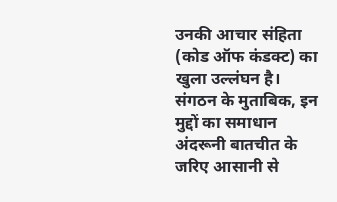उनकी आचार संहिता (कोड ऑफ कंडक्ट) का खुला उल्लंघन है। संगठन के मुताबिक, इन मुद्दों का समाधान अंदरूनी बातचीत के जरिए आसानी से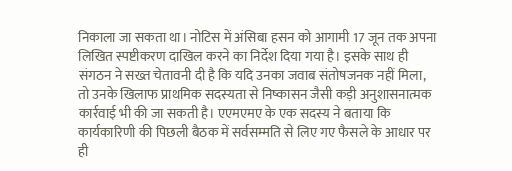निकाला जा सकता था। नोटिस में अंसिबा हसन को आगामी 17 जून तक अपना लिखित स्पष्टीकरण दाखिल करने का निर्देश दिया गया है। इसके साथ ही संगठन ने सख्त चेतावनी दी है कि यदि उनका जवाब संतोषजनक नहीं मिला, तो उनके खिलाफ प्राथमिक सदस्यता से निष्कासन जैसी कड़ी अनुशासनात्मक कार्रवाई भी की जा सकती है। एएमएमए के एक सदस्य ने बताया कि कार्यकारिणी की पिछली बैठक में सर्वसम्मति से लिए गए फैसले के आधार पर ही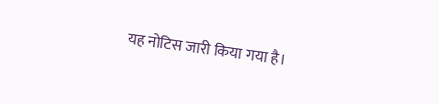यह नोटिस जारी किया गया है।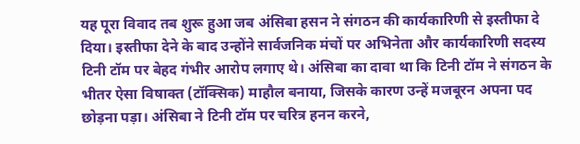यह पूरा विवाद तब शुरू हुआ जब अंसिबा हसन ने संगठन की कार्यकारिणी से इस्तीफा दे दिया। इस्तीफा देने के बाद उन्होंने सार्वजनिक मंचों पर अभिनेता और कार्यकारिणी सदस्य टिनी टॉम पर बेहद गंभीर आरोप लगाए थे। अंसिबा का दावा था कि टिनी टॉम ने संगठन के भीतर ऐसा विषाक्त (टॉक्सिक) माहौल बनाया, जिसके कारण उन्हें मजबूरन अपना पद छोड़ना पड़ा। अंसिबा ने टिनी टॉम पर चरित्र हनन करने,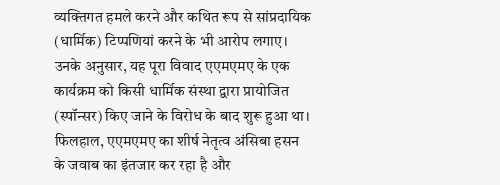व्यक्तिगत हमले करने और कथित रूप से सांप्रदायिक (धार्मिक) टिप्पणियां करने के भी आरोप लगाए। उनके अनुसार, यह पूरा विवाद एएमएमए के एक कार्यक्रम को किसी धार्मिक संस्था द्वारा प्रायोजित (स्पॉन्सर) किए जाने के विरोध के बाद शुरू हुआ था। फिलहाल, एएमएमए का शीर्ष नेतृत्व अंसिबा हसन के जवाब का इंतजार कर रहा है और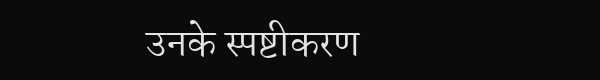उनके स्पष्टीकरण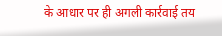के आधार पर ही अगली कार्रवाई तय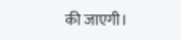की जाएगी।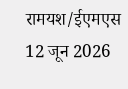रामयश/ईएमएस 12 जून 2026